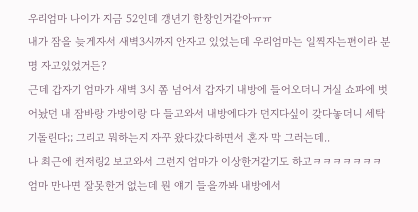우리엄마 나이가 지금 52인데 갱년기 한창인거같아ㅠㅠ
내가 잠을 늦게자서 새벽3시까지 안자고 있었는데 우리엄마는 일찍자는편이라 분명 자고있었거든?
근데 갑자기 엄마가 새벽 3시 쫌 넘어서 갑자기 내방에 들어오더니 거실 쇼파에 벗어놨던 내 잠바랑 가방이랑 다 들고와서 내방에다가 던지다싶이 갖다놓더니 세탁기돌린다;; 그리고 뭐하는지 자꾸 왔다갔다하면서 혼자 막 그러는데..
나 최근에 컨저링2 보고와서 그런지 엄마가 이상한거같기도 하고ㅋㅋㅋㅋㅋㅋㅋ
엄마 만나면 잘못한거 없는데 뭔 얘기 들을까봐 내방에서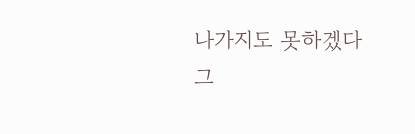나가지도 못하겠다
그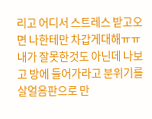리고 어디서 스트레스 받고오면 나한테만 차갑게대해ㅠㅠ 내가 잘못한것도 아닌데 나보고 방에 들어가라고 분위기를 살얼음판으로 만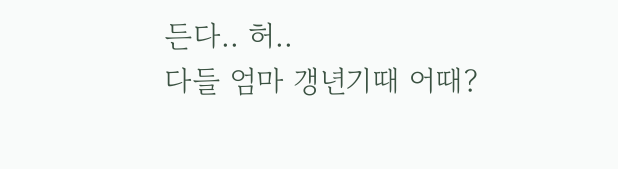든다.. 허..
다들 엄마 갱년기때 어때?